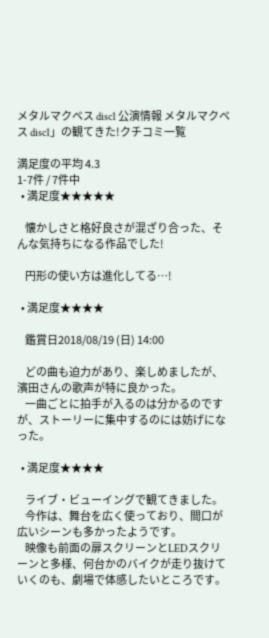メタルマクベス disc1 公演情報 メタルマクベス disc1」の観てきた!クチコミ一覧

満足度の平均 4.3
1-7件 / 7件中
  • 満足度★★★★★

    懐かしさと格好良さが混ざり合った、そんな気持ちになる作品でした!

    円形の使い方は進化してる…!

  • 満足度★★★★

    鑑賞日2018/08/19 (日) 14:00

    どの曲も迫力があり、楽しめましたが、濱田さんの歌声が特に良かった。
    一曲ごとに拍手が入るのは分かるのですが、ストーリーに集中するのには妨げになった。

  • 満足度★★★★

    ライブ・ビューイングで観てきました。
    今作は、舞台を広く使っており、間口が広いシーンも多かったようです。
    映像も前面の扉スクリーンとLEDスクリーンと多様、何台かのバイクが走り抜けていくのも、劇場で体感したいところです。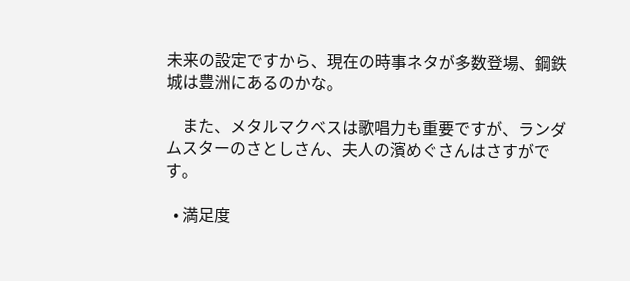未来の設定ですから、現在の時事ネタが多数登場、鋼鉄城は豊洲にあるのかな。

    また、メタルマクベスは歌唱力も重要ですが、ランダムスターのさとしさん、夫人の濱めぐさんはさすがです。

  • 満足度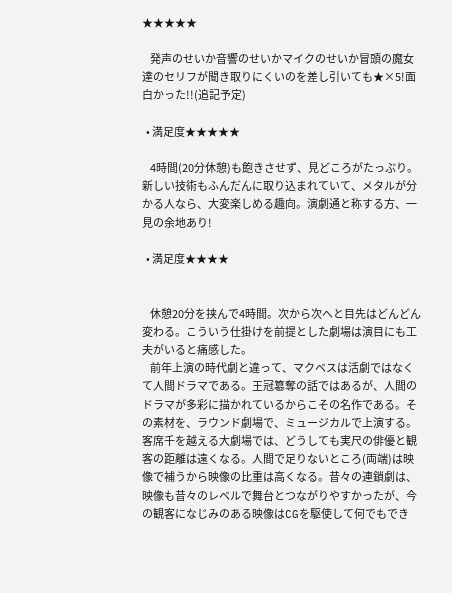★★★★★

    発声のせいか音響のせいかマイクのせいか冒頭の魔女達のセリフが聞き取りにくいのを差し引いても★×5!面白かった!!(追記予定)

  • 満足度★★★★★

    4時間(20分休憩)も飽きさせず、見どころがたっぷり。新しい技術もふんだんに取り込まれていて、メタルが分かる人なら、大変楽しめる趣向。演劇通と称する方、一見の余地あり!

  • 満足度★★★★


    休憩20分を挟んで4時間。次から次へと目先はどんどん変わる。こういう仕掛けを前提とした劇場は演目にも工夫がいると痛感した。
    前年上演の時代劇と違って、マクベスは活劇ではなくて人間ドラマである。王冠簒奪の話ではあるが、人間のドラマが多彩に描かれているからこその名作である。その素材を、ラウンド劇場で、ミュージカルで上演する。客席千を越える大劇場では、どうしても実尺の俳優と観客の距離は遠くなる。人間で足りないところ(両端)は映像で補うから映像の比重は高くなる。昔々の連鎖劇は、映像も昔々のレベルで舞台とつながりやすかったが、今の観客になじみのある映像はCGを駆使して何でもでき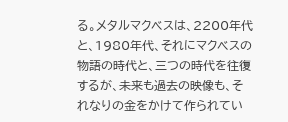る。メタルマクベスは、2200年代と、1980年代、それにマクベスの物語の時代と、三つの時代を往復するが、未来も過去の映像も、それなりの金をかけて作られてい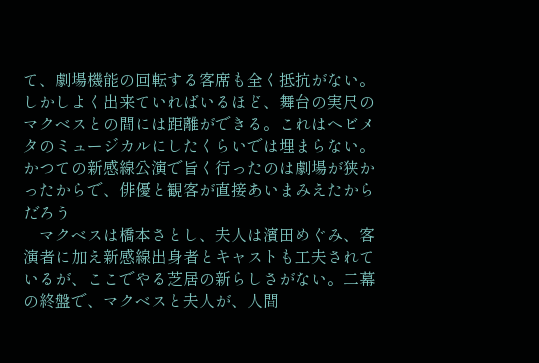て、劇場機能の回転する客席も全く抵抗がない。しかしよく出来ていればいるほど、舞台の実尺のマクベスとの間には距離ができる。これはヘビメタのミュージカルにしたくらいでは埋まらない。かつての新感線公演で旨く行ったのは劇場が狭かったからで、俳優と観客が直接あいまみえたからだろう
    マクベスは橋本さとし、夫人は濱田めぐみ、客演者に加え新感線出身者とキャストも工夫されているが、ここでやる芝居の新らしさがない。二幕の終盤で、マクベスと夫人が、人間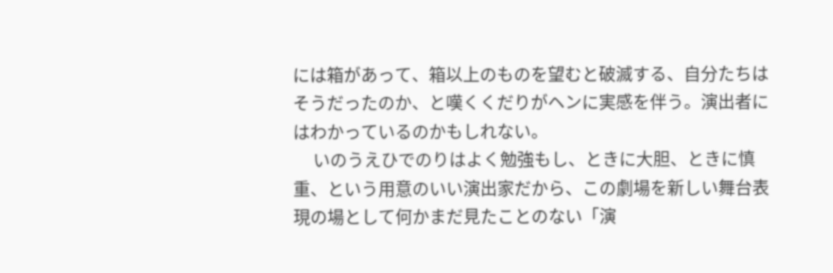には箱があって、箱以上のものを望むと破滅する、自分たちはそうだったのか、と嘆くくだりがヘンに実感を伴う。演出者にはわかっているのかもしれない。
     いのうえひでのりはよく勉強もし、ときに大胆、ときに慎重、という用意のいい演出家だから、この劇場を新しい舞台表現の場として何かまだ見たことのない「演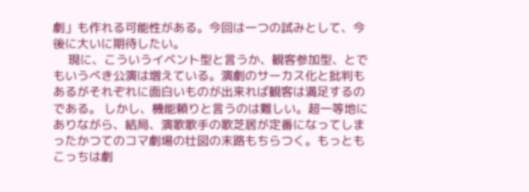劇」も作れる可能性がある。今回は一つの試みとして、今後に大いに期待したい。
     現に、こういうイベント型と言うか、観客参加型、とでもいうべき公演は増えている。演劇のサーカス化と批判もあるがそれぞれに面白いものが出来れば観客は満足するのである。 しかし、機能頼りと言うのは難しい。超一等地にありながら、結局、演歌歌手の歌芝居が定番になってしまったかつてのコマ劇場の壮図の末路もちらつく。もっともこっちは劇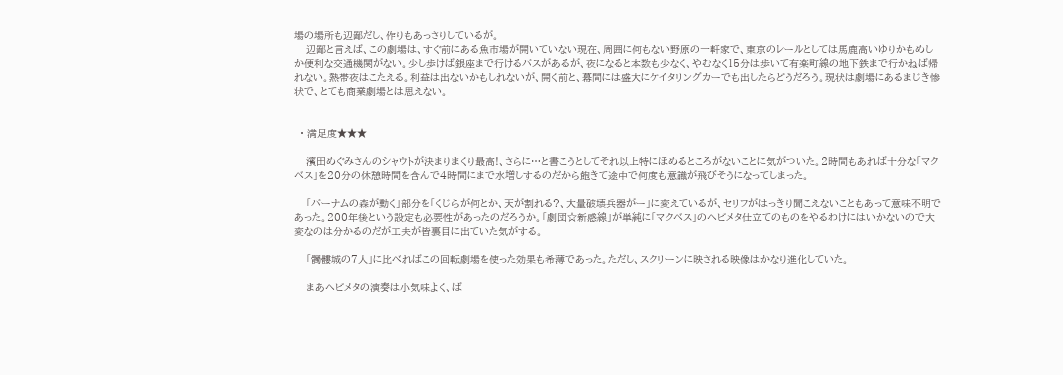場の場所も辺鄙だし、作りもあっさりしているが。
    辺鄙と言えば、この劇場は、すぐ前にある魚市場が開いていない現在、周囲に何もない野原の一軒家で、東京のレールとしては馬鹿高いゆりかもめしか便利な交通機関がない。少し歩けば銀座まで行けるバスがあるが、夜になると本数も少なく、やむなく15分は歩いて有楽町線の地下鉄まで行かねば帰れない。熱帯夜はこたえる。利益は出ないかもしれないが、開く前と、幕間には盛大にケイタリングカーでも出したらどうだろう。現状は劇場にあるまじき惨状で、とても商業劇場とは思えない。


  • 満足度★★★

    濱田めぐみさんのシャウトが決まりまくり最高!、さらに…と書こうとしてそれ以上特にほめるところがないことに気がついた。2時間もあれば十分な「マクベス」を20分の休憩時間を含んで4時間にまで水増しするのだから飽きて途中で何度も意識が飛びそうになってしまった。

    「バーナムの森が動く」部分を「くじらが何とか、天が割れる?、大量破壊兵器がー」に変えているが、セリフがはっきり聞こえないこともあって意味不明であった。200年後という設定も必要性があったのだろうか。「劇団☆新感線」が単純に「マクベス」のヘビメタ仕立てのものをやるわけにはいかないので大変なのは分かるのだが工夫が皆裏目に出ていた気がする。

    「髑髏城の7人」に比べればこの回転劇場を使った効果も希薄であった。ただし、スクリーンに映される映像はかなり進化していた。

    まあヘビメタの演奏は小気味よく、ば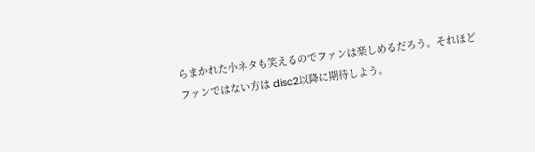らまかれた小ネタも笑えるのでファンは楽しめるだろう。それほどファンではない方は disc2以降に期待しよう。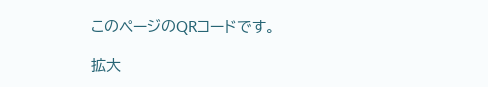このページのQRコードです。

拡大